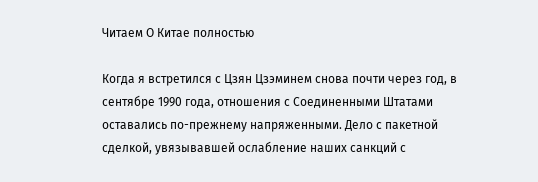Читаем О Китае полностью

Когда я встретился с Цзян Цзэминем снова почти через год, в сентябре 1990 года, отношения с Соединенными Штатами оставались по-прежнему напряженными. Дело с пакетной сделкой, увязывавшей ослабление наших санкций с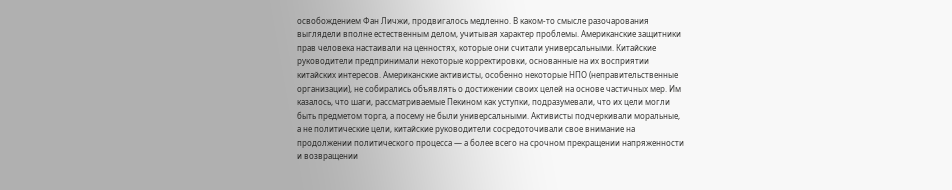освобождением Фан Личжи, продвигалось медленно. В каком-то смысле разочарования выглядели вполне естественным делом, учитывая характер проблемы. Американские защитники прав человека настаивали на ценностях, которые они считали универсальными. Китайские руководители предпринимали некоторые корректировки, основанные на их восприятии китайских интересов. Американские активисты, особенно некоторые НПО (неправительственные организации), не собирались объявлять о достижении своих целей на основе частичных мер. Им казалось, что шаги, рассматриваемые Пекином как уступки, подразумевали, что их цели могли быть предметом торга, а посему не были универсальными. Активисты подчеркивали моральные, а не политические цели, китайские руководители сосредоточивали свое внимание на продолжении политического процесса — а более всего на срочном прекращении напряженности и возвращении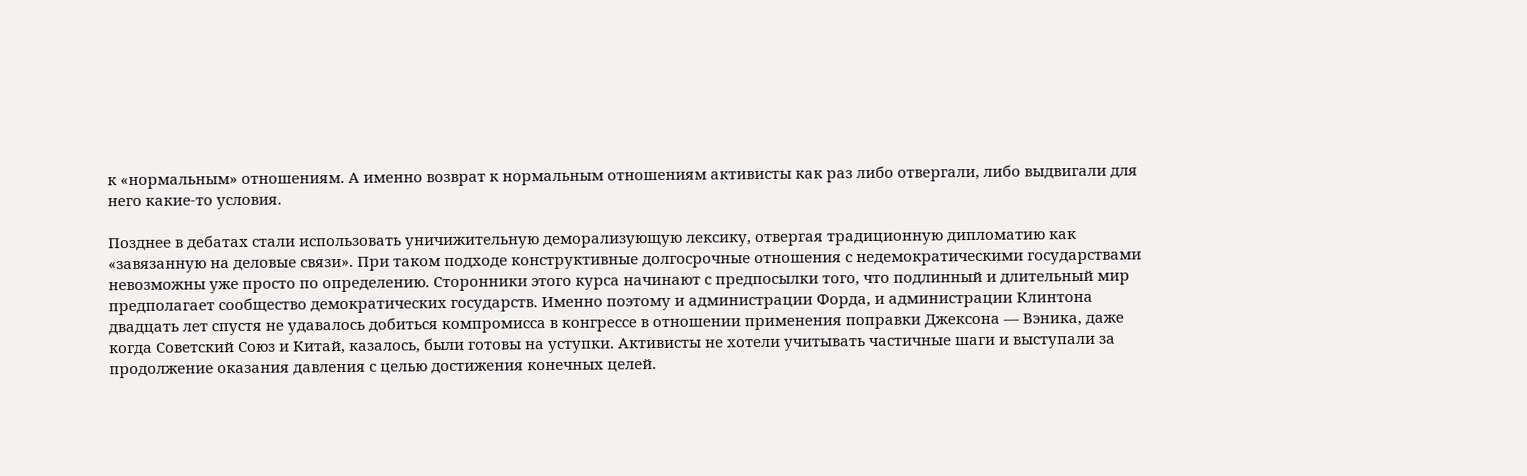к «нормальным» отношениям. А именно возврат к нормальным отношениям активисты как раз либо отвергали, либо выдвигали для него какие-то условия.

Позднее в дебатах стали использовать уничижительную деморализующую лексику, отвергая традиционную дипломатию как «завязанную на деловые связи». При таком подходе конструктивные долгосрочные отношения с недемократическими государствами невозможны уже просто по определению. Сторонники этого курса начинают с предпосылки того, что подлинный и длительный мир предполагает сообщество демократических государств. Именно поэтому и администрации Форда, и администрации Клинтона двадцать лет спустя не удавалось добиться компромисса в конгрессе в отношении применения поправки Джексона — Вэника, даже когда Советский Союз и Китай, казалось, были готовы на уступки. Активисты не хотели учитывать частичные шаги и выступали за продолжение оказания давления с целью достижения конечных целей.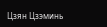Цзян Цзэминь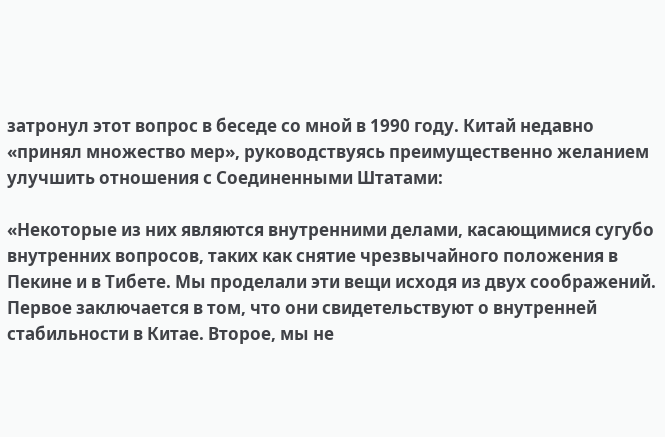затронул этот вопрос в беседе со мной в 1990 году. Китай недавно «принял множество мер», руководствуясь преимущественно желанием улучшить отношения с Соединенными Штатами:

«Некоторые из них являются внутренними делами, касающимися сугубо внутренних вопросов, таких как снятие чрезвычайного положения в Пекине и в Тибете. Мы проделали эти вещи исходя из двух соображений. Первое заключается в том, что они свидетельствуют о внутренней стабильности в Китае. Второе, мы не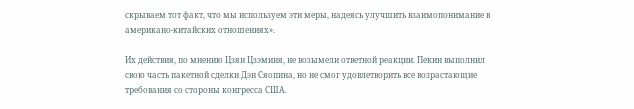скрываем тот факт, что мы используем эти меры, надеясь улучшить взаимопонимание в американо-китайских отношениях».

Их действия, по мнению Цзян Цзэминя, не возымели ответной реакции. Пекин выполнил свою часть пакетной сделки Дэн Сяопина, но не смог удовлетворить все возрастающие требования со стороны конгресса США.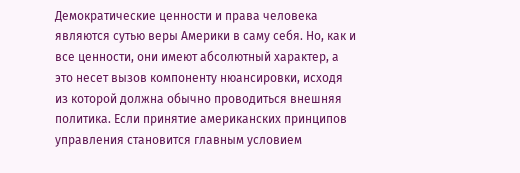Демократические ценности и права человека являются сутью веры Америки в саму себя. Но, как и все ценности, они имеют абсолютный характер, а это несет вызов компоненту нюансировки, исходя из которой должна обычно проводиться внешняя политика. Если принятие американских принципов управления становится главным условием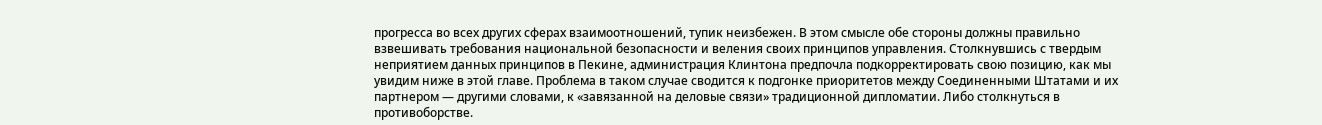прогресса во всех других сферах взаимоотношений, тупик неизбежен. В этом смысле обе стороны должны правильно взвешивать требования национальной безопасности и веления своих принципов управления. Столкнувшись с твердым неприятием данных принципов в Пекине, администрация Клинтона предпочла подкорректировать свою позицию, как мы увидим ниже в этой главе. Проблема в таком случае сводится к подгонке приоритетов между Соединенными Штатами и их партнером — другими словами, к «завязанной на деловые связи» традиционной дипломатии. Либо столкнуться в противоборстве.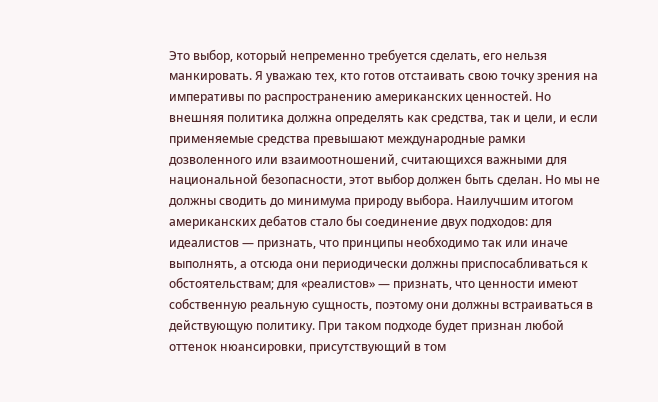Это выбор, который непременно требуется сделать, его нельзя манкировать. Я уважаю тех, кто готов отстаивать свою точку зрения на императивы по распространению американских ценностей. Но внешняя политика должна определять как средства, так и цели, и если применяемые средства превышают международные рамки дозволенного или взаимоотношений, считающихся важными для национальной безопасности, этот выбор должен быть сделан. Но мы не должны сводить до минимума природу выбора. Наилучшим итогом американских дебатов стало бы соединение двух подходов: для идеалистов — признать, что принципы необходимо так или иначе выполнять, а отсюда они периодически должны приспосабливаться к обстоятельствам; для «реалистов» — признать, что ценности имеют собственную реальную сущность, поэтому они должны встраиваться в действующую политику. При таком подходе будет признан любой оттенок нюансировки, присутствующий в том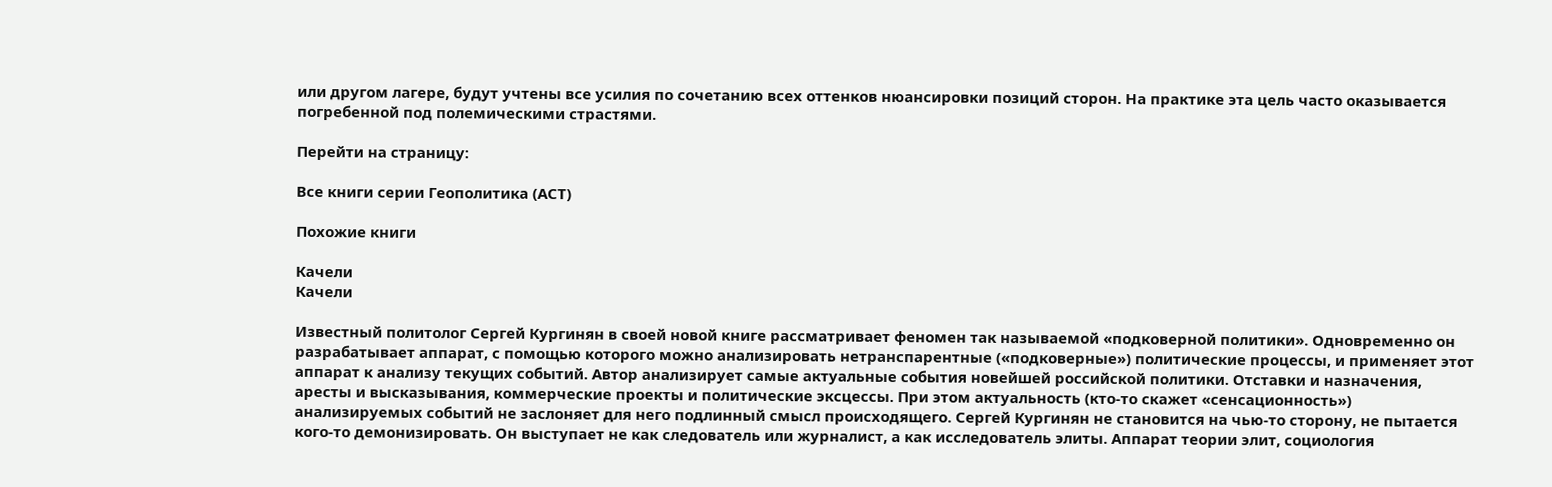или другом лагере, будут учтены все усилия по сочетанию всех оттенков нюансировки позиций сторон. На практике эта цель часто оказывается погребенной под полемическими страстями.

Перейти на страницу:

Все книги серии Геополитика (АСТ)

Похожие книги

Качели
Качели

Известный политолог Сергей Кургинян в своей новой книге рассматривает феномен так называемой «подковерной политики». Одновременно он разрабатывает аппарат, с помощью которого можно анализировать нетранспарентные («подковерные») политические процессы, и применяет этот аппарат к анализу текущих событий. Автор анализирует самые актуальные события новейшей российской политики. Отставки и назначения, аресты и высказывания, коммерческие проекты и политические эксцессы. При этом актуальность (кто-то скажет «сенсационность») анализируемых событий не заслоняет для него подлинный смысл происходящего. Сергей Кургинян не становится на чью-то сторону, не пытается кого-то демонизировать. Он выступает не как следователь или журналист, а как исследователь элиты. Аппарат теории элит, социология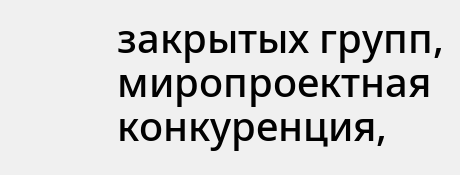закрытых групп, миропроектная конкуренция,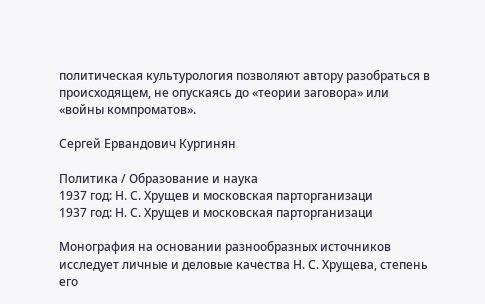политическая культурология позволяют автору разобраться в происходящем, не опускаясь до «теории заговора» или «войны компроматов».

Сергей Ервандович Кургинян

Политика / Образование и наука
1937 год: Н. С. Хрущев и московская парторганизаци
1937 год: Н. С. Хрущев и московская парторганизаци

Монография на основании разнообразных источников исследует личные и деловые качества Н. С. Хрущева, степень его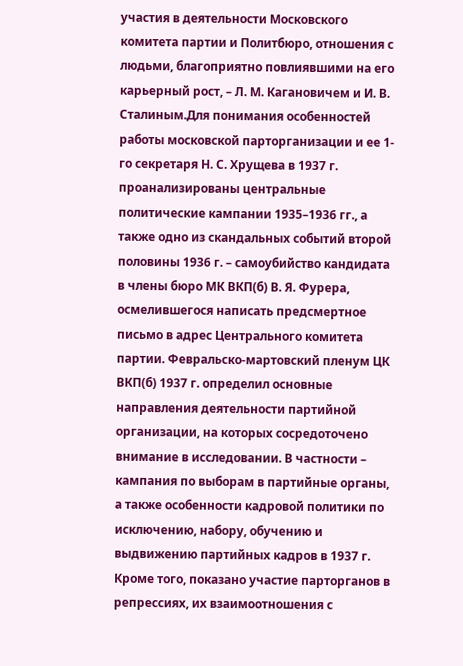участия в деятельности Московского комитета партии и Политбюро, отношения с людьми, благоприятно повлиявшими на его карьерный рост, – Л. М. Кагановичем и И. В. Сталиным.Для понимания особенностей работы московской парторганизации и ее 1-го секретаря Н. С. Хрущева в 1937 г. проанализированы центральные политические кампании 1935–1936 гг., а также одно из скандальных событий второй половины 1936 г. – самоубийство кандидата в члены бюро МК ВКП(б) В. Я. Фурера, осмелившегося написать предсмертное письмо в адрес Центрального комитета партии. Февральско-мартовский пленум ЦК ВКП(б) 1937 г. определил основные направления деятельности партийной организации, на которых сосредоточено внимание в исследовании. В частности – кампания по выборам в партийные органы, а также особенности кадровой политики по исключению, набору, обучению и выдвижению партийных кадров в 1937 г. Кроме того, показано участие парторганов в репрессиях, их взаимоотношения с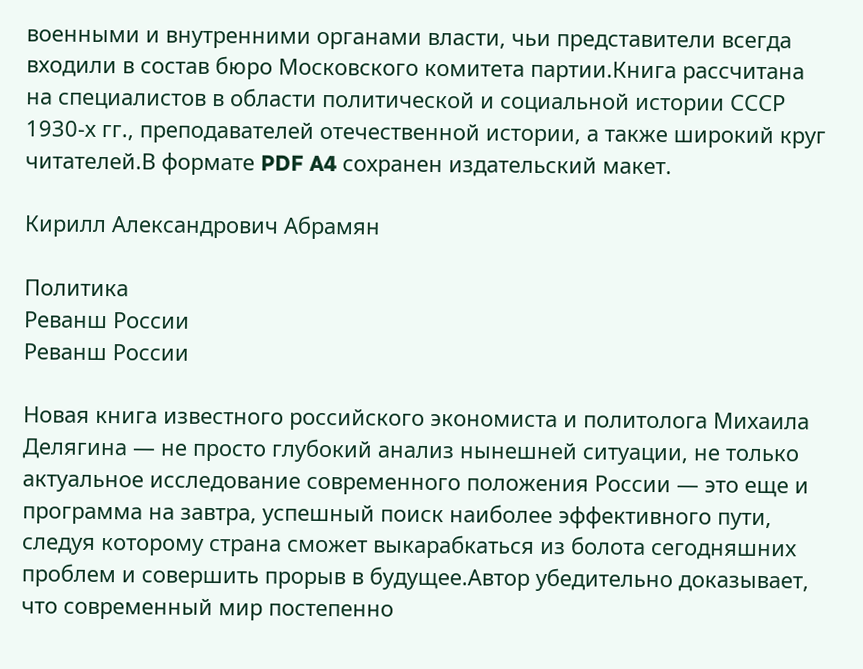военными и внутренними органами власти, чьи представители всегда входили в состав бюро Московского комитета партии.Книга рассчитана на специалистов в области политической и социальной истории СССР 1930-х гг., преподавателей отечественной истории, а также широкий круг читателей.В формате PDF A4 сохранен издательский макет.

Кирилл Александрович Абрамян

Политика
Реванш России
Реванш России

Новая книга известного российского экономиста и политолога Михаила Делягина — не просто глубокий анализ нынешней ситуации, не только актуальное исследование современного положения России — это еще и программа на завтра, успешный поиск наиболее эффективного пути, следуя которому страна сможет выкарабкаться из болота сегодняшних проблем и совершить прорыв в будущее.Автор убедительно доказывает, что современный мир постепенно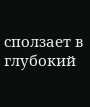сползает в глубокий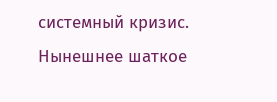системный кризис. Нынешнее шаткое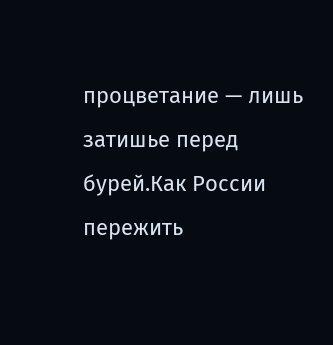процветание — лишь затишье перед бурей.Как России пережить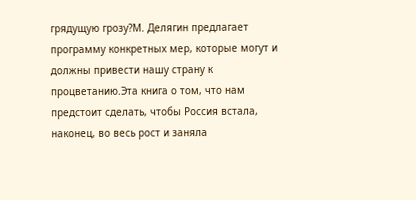грядущую грозу?М. Делягин предлагает программу конкретных мер, которые могут и должны привести нашу страну к процветанию.Эта книга о том, что нам предстоит сделать, чтобы Россия встала, наконец, во весь рост и заняла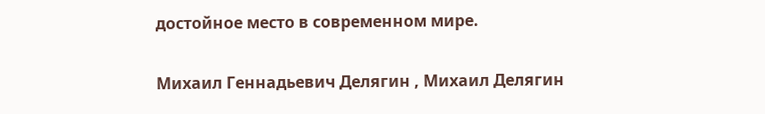достойное место в современном мире.

Михаил Геннадьевич Делягин , Михаил Делягин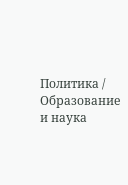Политика / Образование и наука